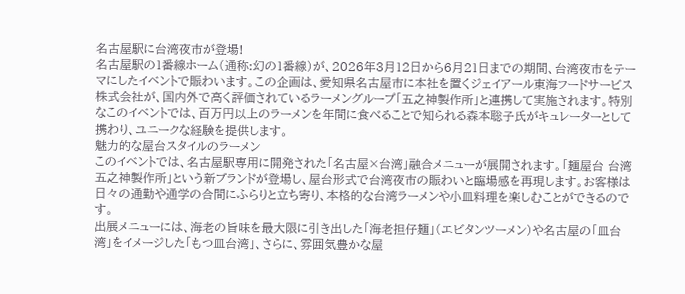名古屋駅に台湾夜市が登場!
名古屋駅の1番線ホーム(通称:幻の1番線)が、2026年3月12日から6月21日までの期間、台湾夜市をテーマにしたイベントで賑わいます。この企画は、愛知県名古屋市に本社を置くジェイアール東海フードサービス株式会社が、国内外で高く評価されているラーメングループ「五之神製作所」と連携して実施されます。特別なこのイベントでは、百万円以上のラーメンを年間に食べることで知られる森本聡子氏がキュレーターとして携わり、ユニークな経験を提供します。
魅力的な屋台スタイルのラーメン
このイベントでは、名古屋駅専用に開発された「名古屋×台湾」融合メニューが展開されます。「麺屋台 台湾五之神製作所」という新ブランドが登場し、屋台形式で台湾夜市の賑わいと臨場感を再現します。お客様は日々の通勤や通学の合間にふらりと立ち寄り、本格的な台湾ラーメンや小皿料理を楽しむことができるのです。
出展メニューには、海老の旨味を最大限に引き出した「海老担仔麺」(エビタンツーメン)や名古屋の「皿台湾」をイメージした「もつ皿台湾」、さらに、雰囲気豊かな屋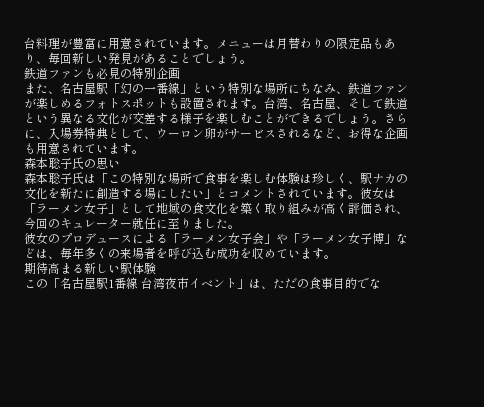台料理が豊富に用意されています。メニューは月替わりの限定品もあり、毎回新しい発見があることでしょう。
鉄道ファンも必見の特別企画
また、名古屋駅「幻の一番線」という特別な場所にちなみ、鉄道ファンが楽しめるフォトスポットも設置されます。台湾、名古屋、そして鉄道という異なる文化が交差する様子を楽しむことができるでしょう。さらに、入場券特典として、ウーロン卵がサービスされるなど、お得な企画も用意されています。
森本聡子氏の思い
森本聡子氏は「この特別な場所で食事を楽しむ体験は珍しく、駅ナカの文化を新たに創造する場にしたい」とコメントされています。彼女は「ラーメン女子」として地域の食文化を築く取り組みが高く評価され、今回のキュレーター就任に至りました。
彼女のプロデュースによる「ラーメン女子会」や「ラーメン女子博」などは、毎年多くの来場者を呼び込む成功を収めています。
期待高まる新しい駅体験
この「名古屋駅1番線 台湾夜市イベント」は、ただの食事目的でな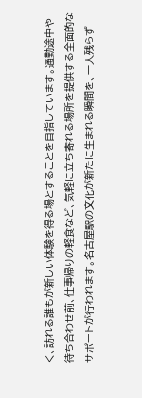く、訪れる誰もが新しい体験を得る場とすることを目指しています。通勤途中や待ち合わせ前、仕事帰りの軽食など、気軽に立ち寄れる場所を提供する全面的なサポートが行われます。名古屋駅の文化が新たに生まれる瞬間を、一人残らず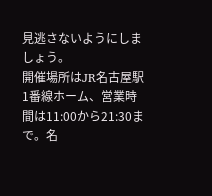見逃さないようにしましょう。
開催場所はJR名古屋駅1番線ホーム、営業時間は11:00から21:30まで。名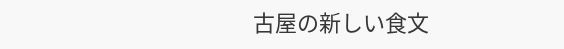古屋の新しい食文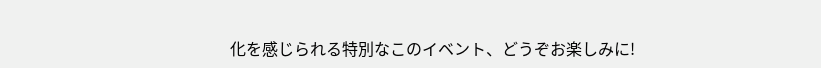化を感じられる特別なこのイベント、どうぞお楽しみに!